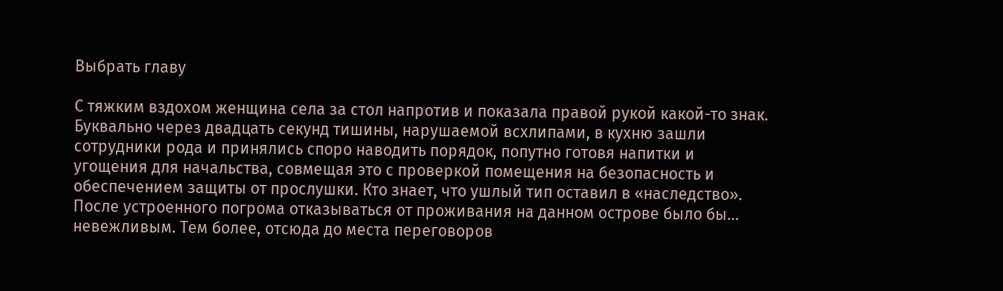Выбрать главу

С тяжким вздохом женщина села за стол напротив и показала правой рукой какой-то знак. Буквально через двадцать секунд тишины, нарушаемой всхлипами, в кухню зашли сотрудники рода и принялись споро наводить порядок, попутно готовя напитки и угощения для начальства, совмещая это с проверкой помещения на безопасность и обеспечением защиты от прослушки. Кто знает, что ушлый тип оставил в «наследство». После устроенного погрома отказываться от проживания на данном острове было бы… невежливым. Тем более, отсюда до места переговоров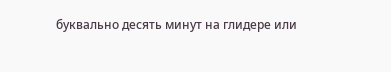буквально десять минут на глидере или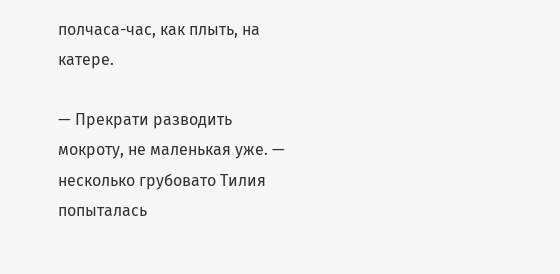полчаса-час, как плыть, на катере.

— Прекрати разводить мокроту, не маленькая уже. — несколько грубовато Тилия попыталась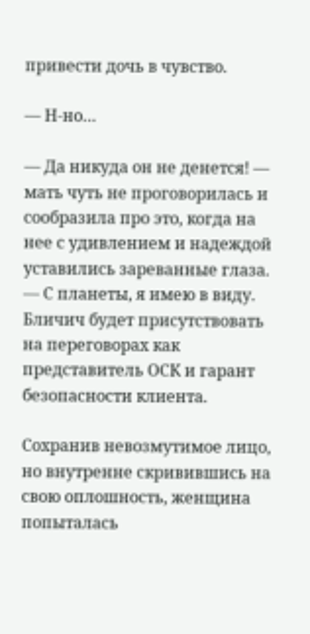привести дочь в чувство.

— Н-но…

— Да никуда он не денется! — мать чуть не проговорилась и сообразила про это, когда на нее с удивлением и надеждой уставились зареванные глаза. — С планеты, я имею в виду. Бличич будет присутствовать на переговорах как представитель ОСК и гарант безопасности клиента.

Сохранив невозмутимое лицо, но внутренне скривившись на свою оплошность, женщина попыталась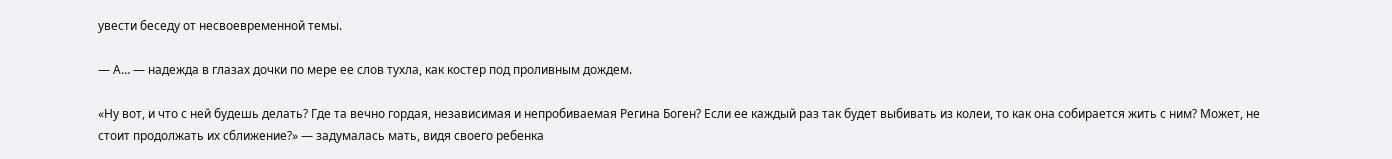увести беседу от несвоевременной темы.

— А… — надежда в глазах дочки по мере ее слов тухла, как костер под проливным дождем.

«Ну вот, и что с ней будешь делать? Где та вечно гордая, независимая и непробиваемая Регина Боген? Если ее каждый раз так будет выбивать из колеи, то как она собирается жить с ним? Может, не стоит продолжать их сближение?» — задумалась мать, видя своего ребенка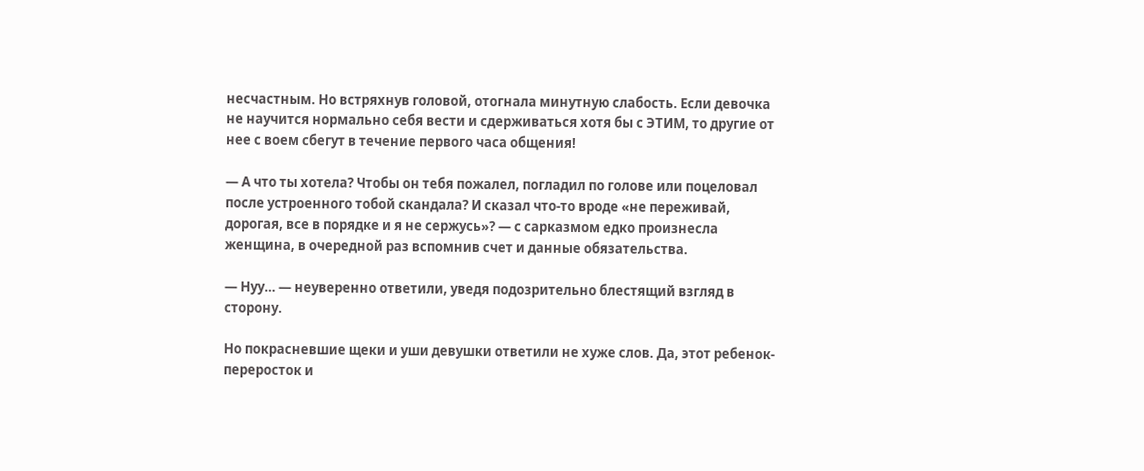несчастным. Но встряхнув головой, отогнала минутную слабость. Если девочка не научится нормально себя вести и сдерживаться хотя бы с ЭТИМ, то другие от нее с воем сбегут в течение первого часа общения!

— А что ты хотела? Чтобы он тебя пожалел, погладил по голове или поцеловал после устроенного тобой скандала? И сказал что-то вроде «не переживай, дорогая, все в порядке и я не сержусь»? — с сарказмом едко произнесла женщина, в очередной раз вспомнив счет и данные обязательства.

— Нуу… — неуверенно ответили, уведя подозрительно блестящий взгляд в сторону.

Но покрасневшие щеки и уши девушки ответили не хуже слов. Да, этот ребенок-переросток и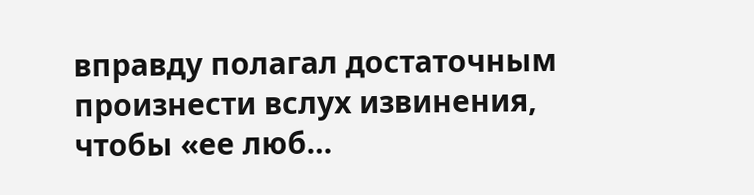вправду полагал достаточным произнести вслух извинения, чтобы «ее люб…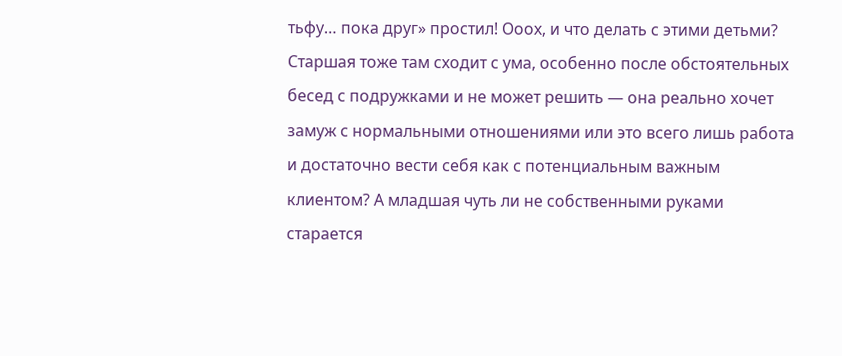тьфу… пока друг» простил! Ооох, и что делать с этими детьми? Старшая тоже там сходит с ума, особенно после обстоятельных бесед с подружками и не может решить — она реально хочет замуж с нормальными отношениями или это всего лишь работа и достаточно вести себя как с потенциальным важным клиентом? А младшая чуть ли не собственными руками старается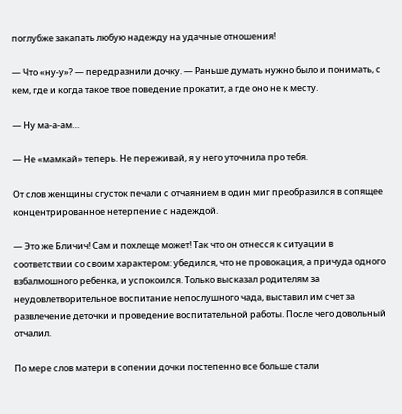поглубже закапать любую надежду на удачные отношения!

— Что «ну-у»? — передразнили дочку. — Раньше думать нужно было и понимать, с кем, где и когда такое твое поведение прокатит, а где оно не к месту.

— Ну ма-а-ам…

— Не «мамкай» теперь. Не переживай, я у него уточнила про тебя.

От слов женщины сгусток печали с отчаянием в один миг преобразился в сопящее концентрированное нетерпение с надеждой.

— Это же Бличич! Сам и похлеще может! Так что он отнесся к ситуации в соответствии со своим характером: убедился, что не провокация, а причуда одного взбалмошного ребенка, и успокоился. Только высказал родителям за неудовлетворительное воспитание непослушного чада, выставил им счет за развлечение деточки и проведение воспитательной работы. После чего довольный отчалил.

По мере слов матери в сопении дочки постепенно все больше стали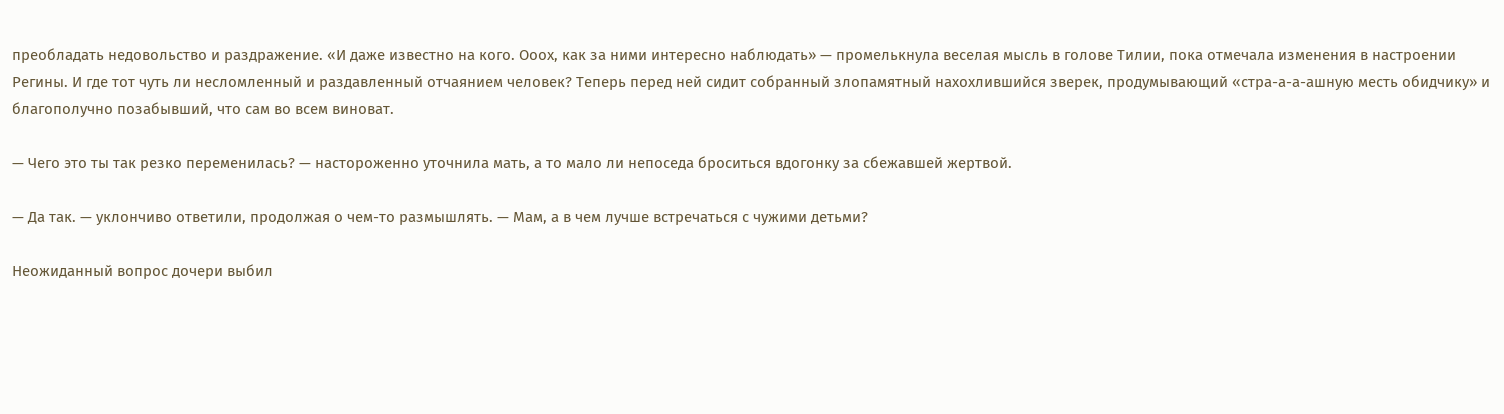преобладать недовольство и раздражение. «И даже известно на кого. Ооох, как за ними интересно наблюдать» — промелькнула веселая мысль в голове Тилии, пока отмечала изменения в настроении Регины. И где тот чуть ли несломленный и раздавленный отчаянием человек? Теперь перед ней сидит собранный злопамятный нахохлившийся зверек, продумывающий «стра-а-а-ашную месть обидчику» и благополучно позабывший, что сам во всем виноват.

— Чего это ты так резко переменилась? — настороженно уточнила мать, а то мало ли непоседа броситься вдогонку за сбежавшей жертвой.

— Да так. — уклончиво ответили, продолжая о чем-то размышлять. — Мам, а в чем лучше встречаться с чужими детьми?

Неожиданный вопрос дочери выбил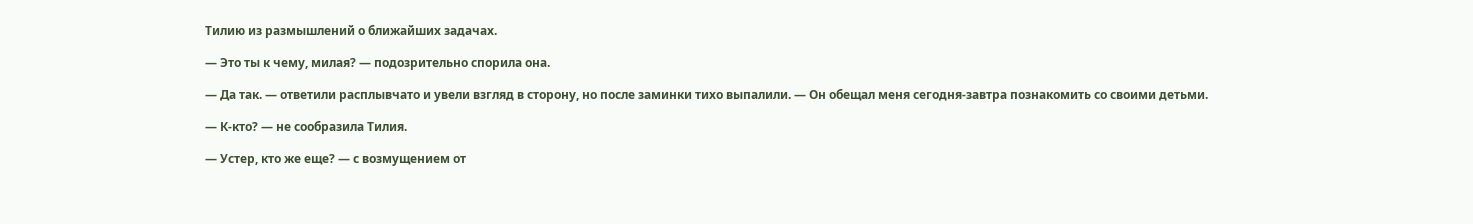Тилию из размышлений о ближайших задачах.

— Это ты к чему, милая? — подозрительно спорила она.

— Да так. — ответили расплывчато и увели взгляд в сторону, но после заминки тихо выпалили. — Он обещал меня сегодня-завтра познакомить со своими детьми.

— К-кто? — не сообразила Тилия.

— Устер, кто же еще? — с возмущением от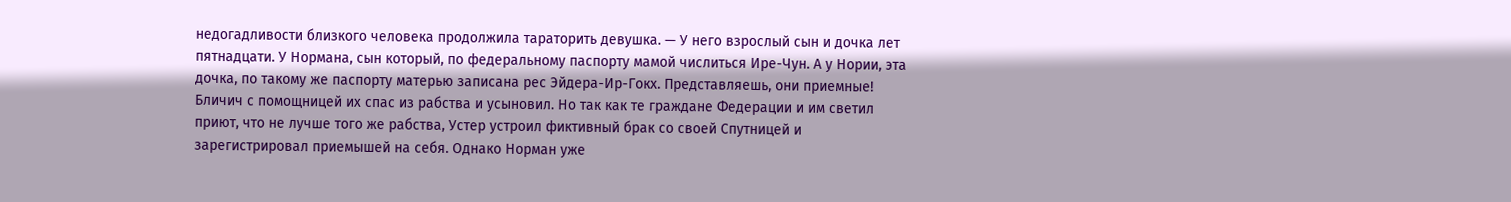недогадливости близкого человека продолжила тараторить девушка. — У него взрослый сын и дочка лет пятнадцати. У Нормана, сын который, по федеральному паспорту мамой числиться Ире-Чун. А у Нории, эта дочка, по такому же паспорту матерью записана рес Эйдера-Ир-Гокх. Представляешь, они приемные! Бличич с помощницей их спас из рабства и усыновил. Но так как те граждане Федерации и им светил приют, что не лучше того же рабства, Устер устроил фиктивный брак со своей Спутницей и зарегистрировал приемышей на себя. Однако Норман уже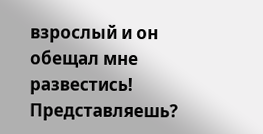взрослый и он обещал мне развестись! Представляешь?